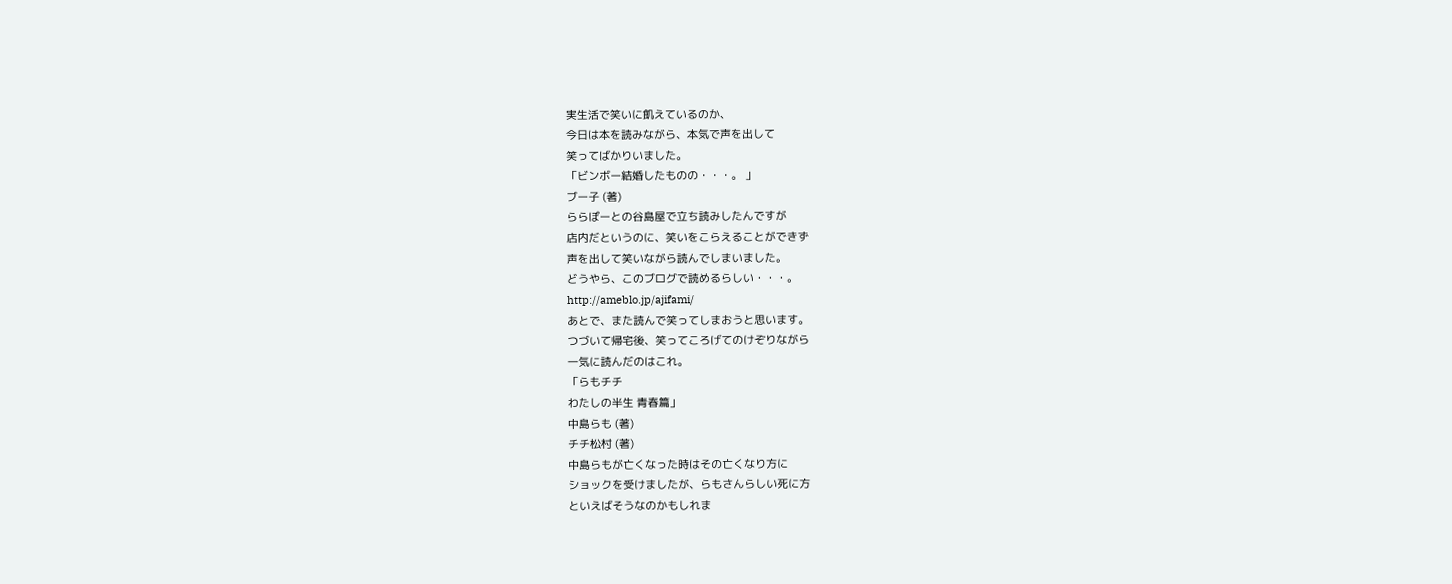実生活で笑いに飢えているのか、
今日は本を読みながら、本気で声を出して
笑ってばかりいました。
「ビンボー結婚したものの・・・。 」
ブー子 (著)
ららぽーとの谷島屋で立ち読みしたんですが
店内だというのに、笑いをこらえることができず
声を出して笑いながら読んでしまいました。
どうやら、このブログで読めるらしい・・・。
http://ameblo.jp/ajifami/
あとで、また読んで笑ってしまおうと思います。
つづいて帰宅後、笑ってころげてのけぞりながら
一気に読んだのはこれ。
「らもチチ
わたしの半生 青春篇」
中島らも (著)
チチ松村 (著)
中島らもが亡くなった時はその亡くなり方に
ショックを受けましたが、らもさんらしい死に方
といえばそうなのかもしれま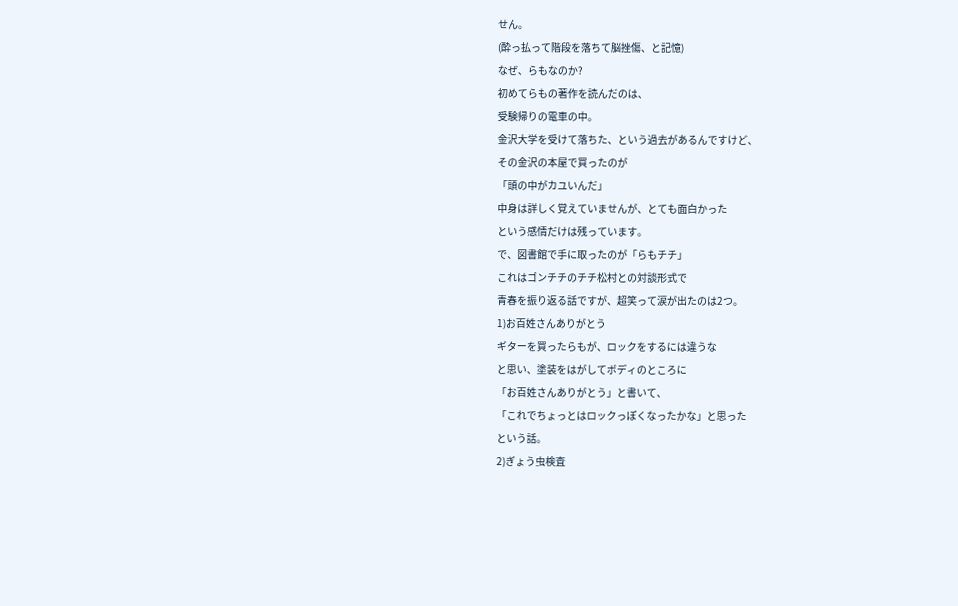せん。
(酔っ払って階段を落ちて脳挫傷、と記憶)
なぜ、らもなのか?
初めてらもの著作を読んだのは、
受験帰りの電車の中。
金沢大学を受けて落ちた、という過去があるんですけど、
その金沢の本屋で買ったのが
「頭の中がカユいんだ」
中身は詳しく覚えていませんが、とても面白かった
という感情だけは残っています。
で、図書館で手に取ったのが「らもチチ」
これはゴンチチのチチ松村との対談形式で
青春を振り返る話ですが、超笑って涙が出たのは2つ。
1)お百姓さんありがとう
ギターを買ったらもが、ロックをするには違うな
と思い、塗装をはがしてボディのところに
「お百姓さんありがとう」と書いて、
「これでちょっとはロックっぽくなったかな」と思った
という話。
2)ぎょう虫検査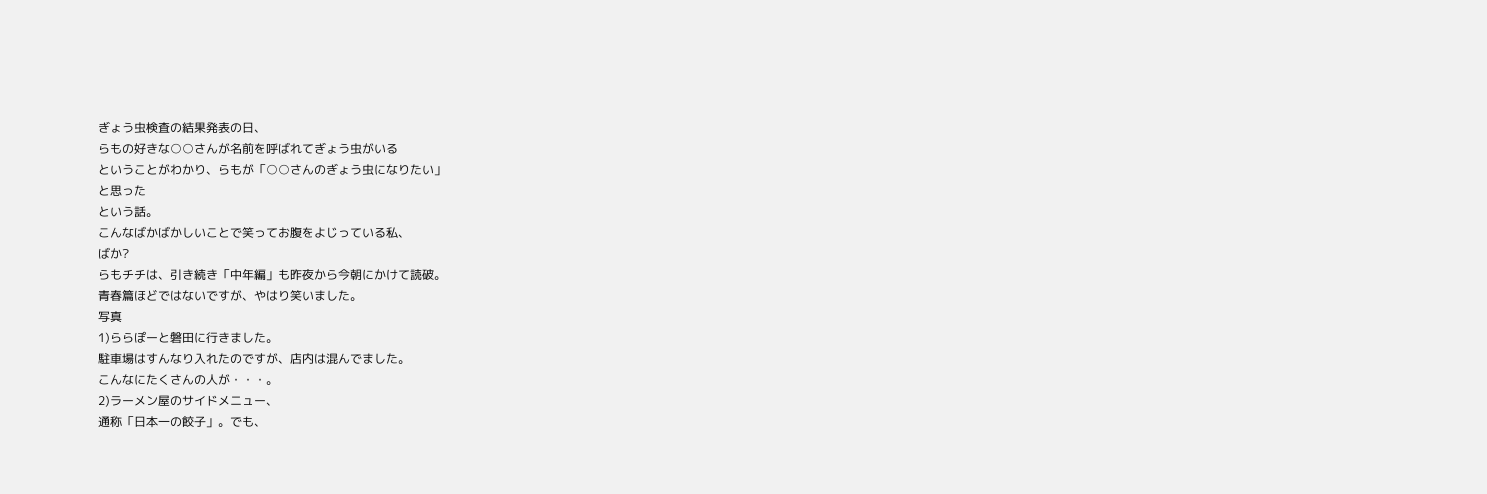ぎょう虫検査の結果発表の日、
らもの好きな○○さんが名前を呼ばれてぎょう虫がいる
ということがわかり、らもが「○○さんのぎょう虫になりたい」
と思った
という話。
こんなばかばかしいことで笑ってお腹をよじっている私、
ばか?
らもチチは、引き続き「中年編」も昨夜から今朝にかけて読破。
青春篇ほどではないですが、やはり笑いました。
写真
1)ららぽーと磐田に行きました。
駐車場はすんなり入れたのですが、店内は混んでました。
こんなにたくさんの人が・・・。
2)ラーメン屋のサイドメニュー、
通称「日本一の餃子」。でも、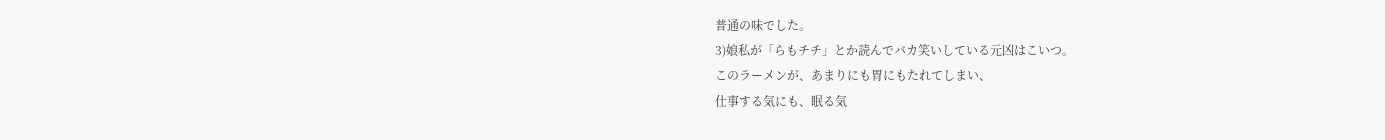普通の味でした。
3)娘私が「らもチチ」とか読んでバカ笑いしている元凶はこいつ。
このラーメンが、あまりにも胃にもたれてしまい、
仕事する気にも、眠る気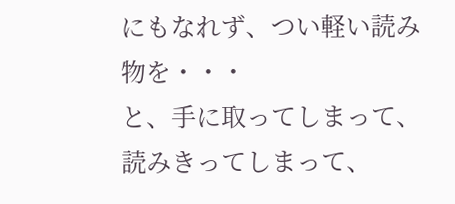にもなれず、つい軽い読み物を・・・
と、手に取ってしまって、読みきってしまって、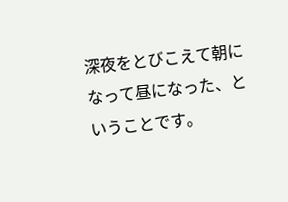深夜をとびこえて朝になって昼になった、ということです。